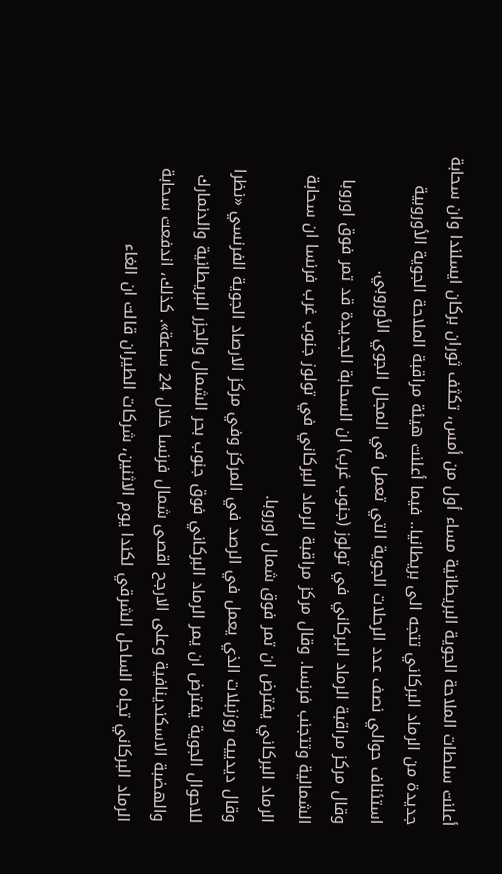أعلنت سلطات الملاحة الجوية البريطانية مساء أول من أمس، تكثف ثوران بركان ايسلندا وان سحابة جديدة من الرماد البركاني تتجه الى بريطانيا.. فيما أعلنت هيئة مراقبة الملاحة الجوية الأوروبية استئناف حوالي نصف عدد الرحلات الجوية التي تعمل في المجال الجوي الأوروبي.
وقال مركز مراقبة الرماد البركاني في تولوز (جنوب غرب) ان السحابة الجديدة قد تمر فوق اوروبا الشمالية وتتجنب فرنسا. وقال مركز مراقبة الرماد البركاني في تولوز جنوب غرب فرنسا ان سحابة الرماد البركاني يفترض ان تمر فوق شمال اوروبا.
وقال ديدييه روزنبلات الذي يعمل في الرصد في المركز وفي مركز الارصاد الجوية الفرنسي «نظرا للاحوال الجوية يفترض ان يمر الرماد البركاني فوق جنوب بحر الشمال والجزر البريطانية والدنمارك والهضبة الاسكندينافية وعلى الارجح اقصى شمال فرنسا خلال 24 ساعة». كذلك، اندفعت سحابة الرماد البركاني تجاه الساحل الشرقي لكندا يوم الاثنين، شركات الطيران قالت ان الغاء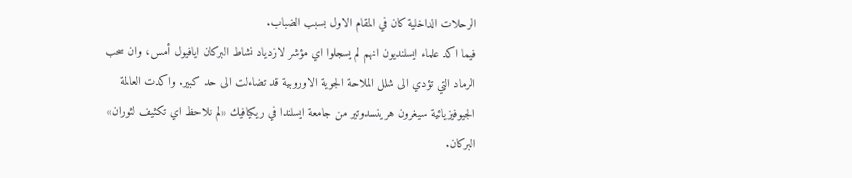الرحلات الداخلية كان في المقام الاول بسبب الضباب.
فيما اكد علماء ايسلنديون انهم لم يسجلوا اي مؤشر لازدياد نشاط البركان ايافيول أمس، وان سحب الرماد التي تؤدي الى شلل الملاحة الجوية الاوروبية قد تضاءلت الى حد كبير. واكدت العالمة الجيوفيزيائية سيغرون هرينسدوتير من جامعة ايسلندا في ريكيافيك «لم نلاحظ اي تكثيف لثوران» البركان.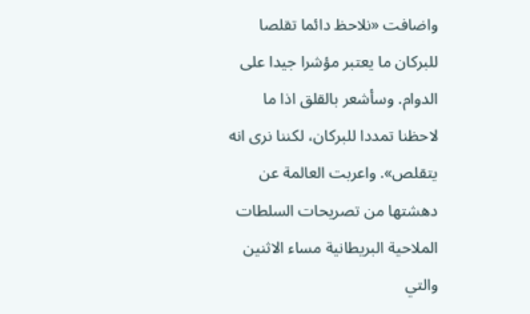واضافت «نلاحظ دائما تقلصا للبركان ما يعتبر مؤشرا جيدا على الدوام. وسأشعر بالقلق اذا ما لاحظنا تمددا للبركان، لكننا نرى انه يتقلص». واعربت العالمة عن دهشتها من تصريحات السلطات الملاحية البريطانية مساء الاثنين والتي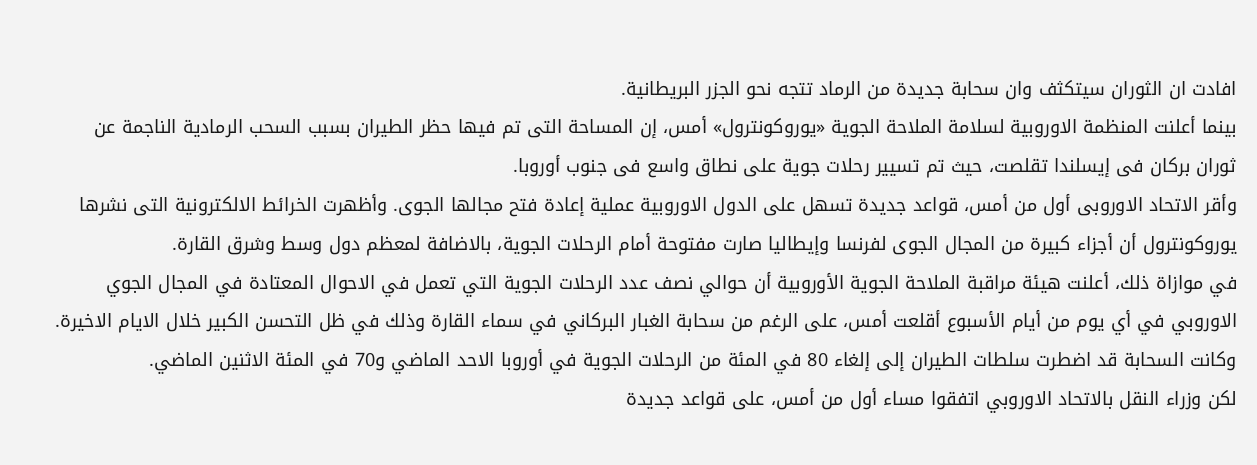افادت ان الثوران سيتكثف وان سحابة جديدة من الرماد تتجه نحو الجزر البريطانية.
بينما أعلنت المنظمة الاوروبية لسلامة الملاحة الجوية «يوروكونترول» أمس، إن المساحة التى تم فيها حظر الطيران بسبب السحب الرمادية الناجمة عن ثوران بركان فى إيسلندا تقلصت، حيث تم تسيير رحلات جوية على نطاق واسع فى جنوب أوروبا.
وأقر الاتحاد الاوروبى أول من أمس، قواعد جديدة تسهل على الدول الاوروبية عملية إعادة فتح مجالها الجوى. وأظهرت الخرائط الالكترونية التى نشرها يوروكونترول أن أجزاء كبيرة من المجال الجوى لفرنسا وإيطاليا صارت مفتوحة أمام الرحلات الجوية، بالاضافة لمعظم دول وسط وشرق القارة.
في موازاة ذلك، أعلنت هيئة مراقبة الملاحة الجوية الأوروبية أن حوالي نصف عدد الرحلات الجوية التي تعمل في الاحوال المعتادة في المجال الجوي الاوروبي في أي يوم من أيام الأسبوع أقلعت أمس، على الرغم من سحابة الغبار البركاني في سماء القارة وذلك في ظل التحسن الكبير خلال الايام الاخيرة. وكانت السحابة قد اضطرت سلطات الطيران إلى إلغاء 80 في المئة من الرحلات الجوية في أوروبا الاحد الماضي و70 في المئة الاثنين الماضي.
لكن وزراء النقل بالاتحاد الاوروبي اتفقوا مساء أول من أمس، على قواعد جديدة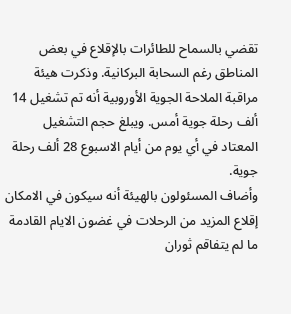تقضي بالسماح للطائرات بالإقلاع في بعض المناطق رغم السحابة البركانية. وذكرت هيئة مراقبة الملاحة الجوية الأوروبية أنه تم تشغيل 14 ألف رحلة جوية أمس. ويبلغ حجم التشغيل المعتاد في أي يوم من أيام الاسبوع 28 ألف رحلة جوية.
وأضاف المسئولون بالهيئة أنه سيكون في الامكان إقلاع المزيد من الرحلات في غضون الايام القادمة ما لم يتفاقم ثوران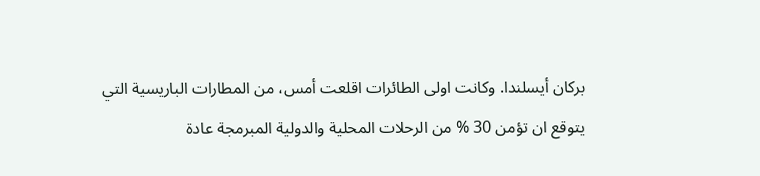بركان أيسلندا. وكانت اولى الطائرات اقلعت أمس، من المطارات الباريسية التي يتوقع ان تؤمن 30 % من الرحلات المحلية والدولية المبرمجة عادة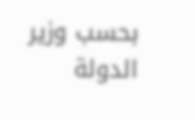بحسب وزير الدولة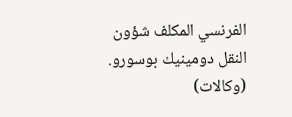الفرنسي المكلف شؤون النقل دومينيك بوسورو.
(وكالات)